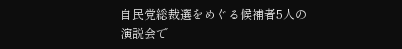自民党総裁選をめぐる候補者5人の演説会で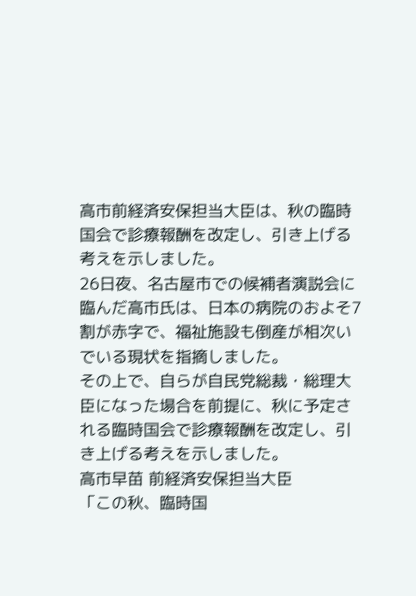高市前経済安保担当大臣は、秋の臨時国会で診療報酬を改定し、引き上げる考えを示しました。
26日夜、名古屋市での候補者演説会に臨んだ高市氏は、日本の病院のおよそ7割が赤字で、福祉施設も倒産が相次いでいる現状を指摘しました。
その上で、自らが自民党総裁・総理大臣になった場合を前提に、秋に予定される臨時国会で診療報酬を改定し、引き上げる考えを示しました。
高市早苗 前経済安保担当大臣
「この秋、臨時国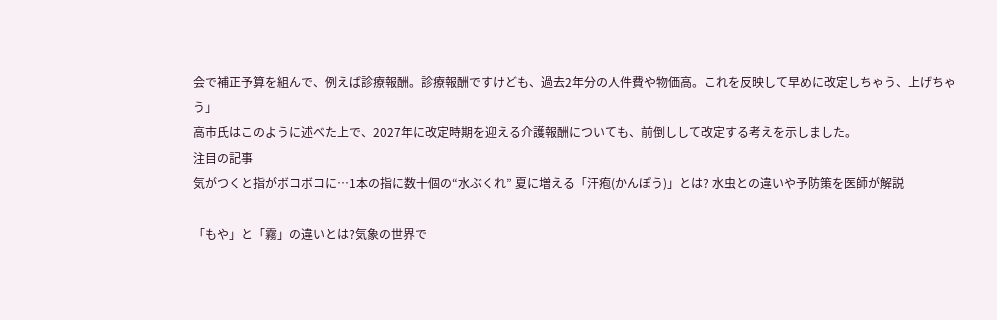会で補正予算を組んで、例えば診療報酬。診療報酬ですけども、過去2年分の人件費や物価高。これを反映して早めに改定しちゃう、上げちゃう」
高市氏はこのように述べた上で、2027年に改定時期を迎える介護報酬についても、前倒しして改定する考えを示しました。
注目の記事
気がつくと指がボコボコに…1本の指に数十個の“水ぶくれ” 夏に増える「汗疱(かんぽう)」とは? 水虫との違いや予防策を医師が解説

「もや」と「霧」の違いとは?気象の世界で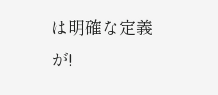は明確な定義が!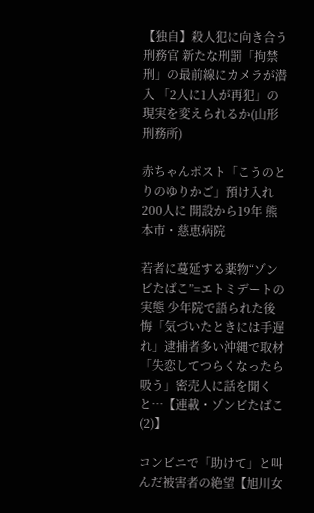【独自】殺人犯に向き合う刑務官 新たな刑罰「拘禁刑」の最前線にカメラが潜入 「2人に1人が再犯」の現実を変えられるか(山形刑務所)

赤ちゃんポスト「こうのとりのゆりかご」預け入れ200人に 開設から19年 熊本市・慈恵病院

若者に蔓延する薬物“ゾンビたばこ”=エトミデートの実態 少年院で語られた後悔「気づいたときには手遅れ」逮捕者多い沖縄で取材「失恋してつらくなったら吸う」密売人に話を聞くと…【連載・ゾンビたばこ(2)】

コンビニで「助けて」と叫んだ被害者の絶望【旭川女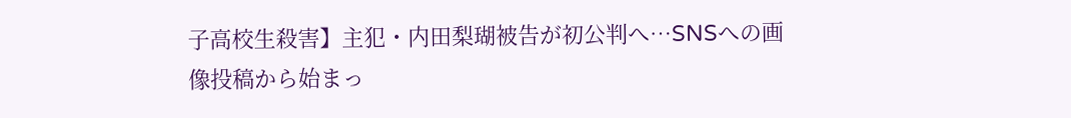子高校生殺害】主犯・内田梨瑚被告が初公判へ…SNSへの画像投稿から始まっ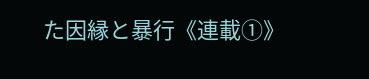た因縁と暴行《連載①》